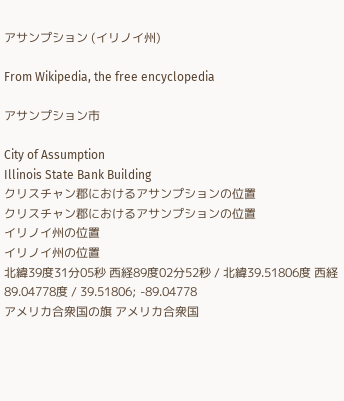アサンプション (イリノイ州)

From Wikipedia, the free encyclopedia

アサンプション市

City of Assumption
Illinois State Bank Building
クリスチャン郡におけるアサンプションの位置
クリスチャン郡におけるアサンプションの位置
イリノイ州の位置
イリノイ州の位置
北緯39度31分05秒 西経89度02分52秒 / 北緯39.51806度 西経89.04778度 / 39.51806; -89.04778
アメリカ合衆国の旗 アメリカ合衆国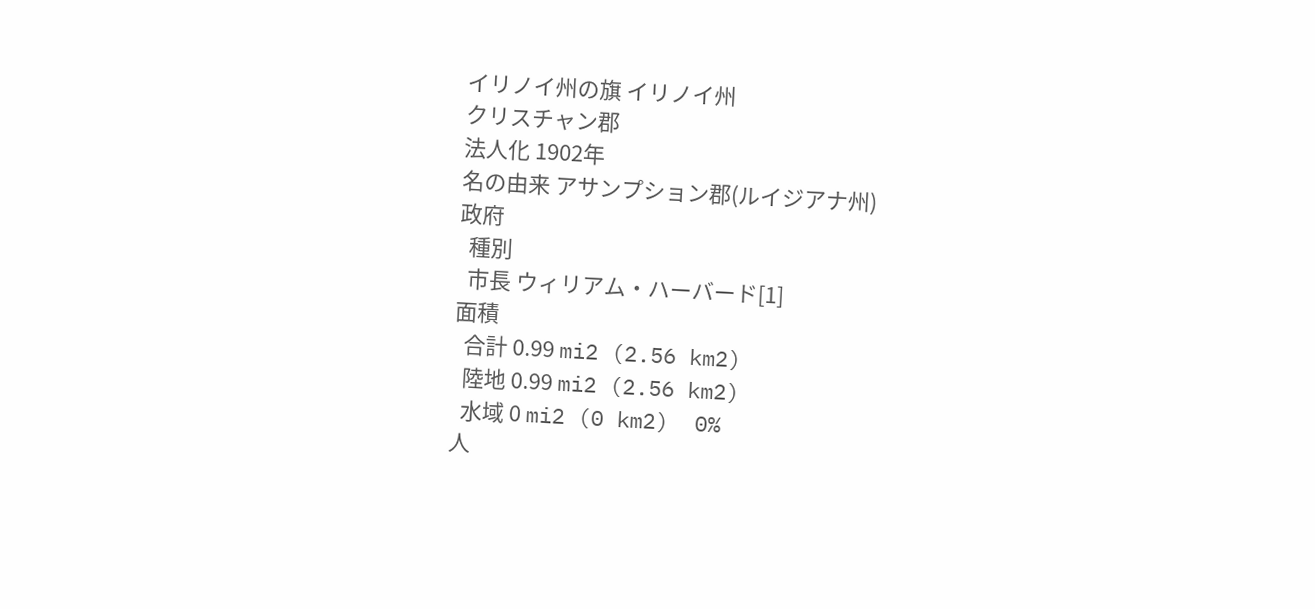イリノイ州の旗 イリノイ州
クリスチャン郡
法人化 1902年
名の由来 アサンプション郡(ルイジアナ州)
政府
  種別
  市長 ウィリアム・ハーバード[1]
面積
  合計 0.99 mi2 (2.56 km2)
  陸地 0.99 mi2 (2.56 km2)
  水域 0 mi2 (0 km2)  0%
人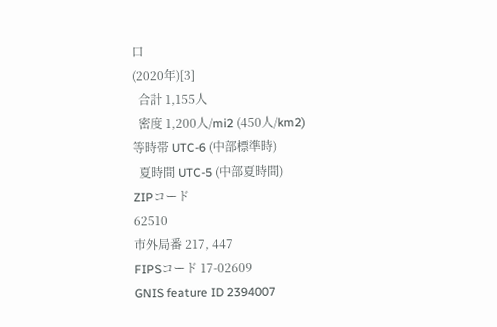口
(2020年)[3]
  合計 1,155人
  密度 1,200人/mi2 (450人/km2)
等時帯 UTC-6 (中部標準時)
  夏時間 UTC-5 (中部夏時間)
ZIPコード
62510
市外局番 217, 447
FIPSコード 17-02609
GNIS feature ID 2394007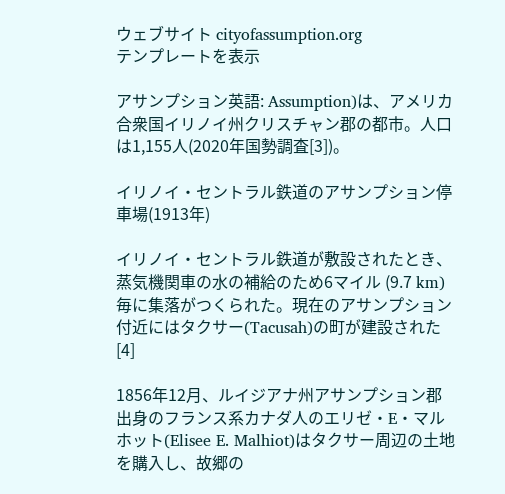ウェブサイト cityofassumption.org
テンプレートを表示

アサンプション英語: Assumption)は、アメリカ合衆国イリノイ州クリスチャン郡の都市。人口は1,155人(2020年国勢調査[3])。

イリノイ・セントラル鉄道のアサンプション停車場(1913年)

イリノイ・セントラル鉄道が敷設されたとき、蒸気機関車の水の補給のため6マイル (9.7 km)毎に集落がつくられた。現在のアサンプション付近にはタクサー(Tacusah)の町が建設された[4]

1856年12月、ルイジアナ州アサンプション郡出身のフランス系カナダ人のエリゼ・E・マルホット(Elisee E. Malhiot)はタクサー周辺の土地を購入し、故郷の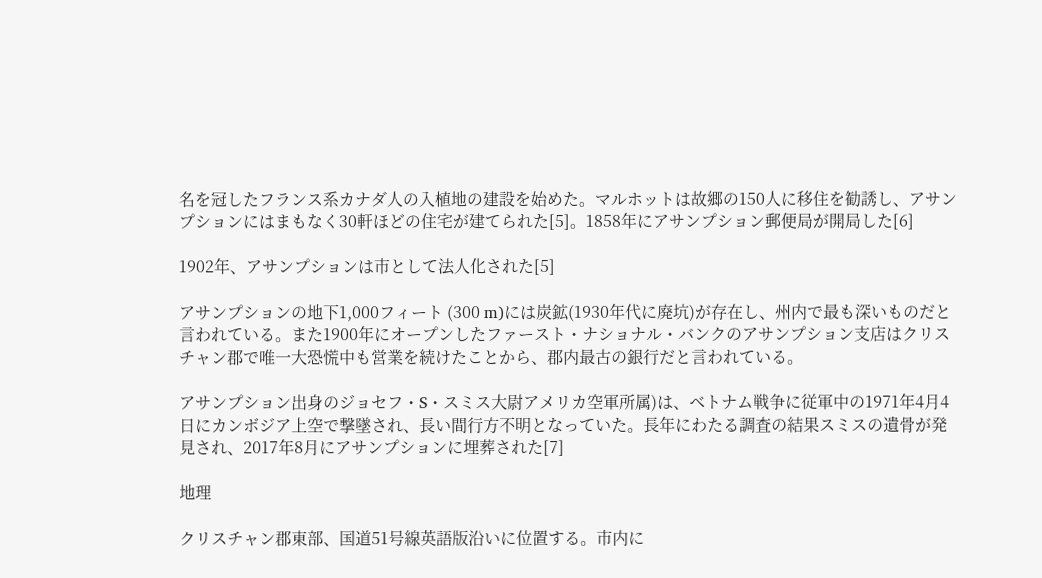名を冠したフランス系カナダ人の入植地の建設を始めた。マルホットは故郷の150人に移住を勧誘し、アサンプションにはまもなく30軒ほどの住宅が建てられた[5]。1858年にアサンプション郵便局が開局した[6]

1902年、アサンプションは市として法人化された[5]

アサンプションの地下1,000フィート (300 m)には炭鉱(1930年代に廃坑)が存在し、州内で最も深いものだと言われている。また1900年にオープンしたファースト・ナショナル・バンクのアサンプション支店はクリスチャン郡で唯一大恐慌中も営業を続けたことから、郡内最古の銀行だと言われている。

アサンプション出身のジョセフ・S・スミス大尉アメリカ空軍所属)は、ベトナム戦争に従軍中の1971年4月4日にカンボジア上空で撃墜され、長い間行方不明となっていた。長年にわたる調査の結果スミスの遺骨が発見され、2017年8月にアサンプションに埋葬された[7]

地理

クリスチャン郡東部、国道51号線英語版沿いに位置する。市内に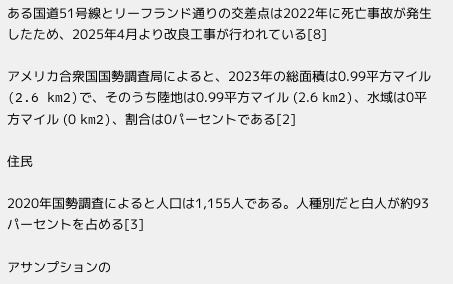ある国道51号線とリーフランド通りの交差点は2022年に死亡事故が発生したため、2025年4月より改良工事が行われている[8]

アメリカ合衆国国勢調査局によると、2023年の総面積は0.99平方マイル (2.6 km2)で、そのうち陸地は0.99平方マイル (2.6 km2)、水域は0平方マイル (0 km2)、割合は0パーセントである[2]

住民

2020年国勢調査によると人口は1,155人である。人種別だと白人が約93パーセントを占める[3]

アサンプションの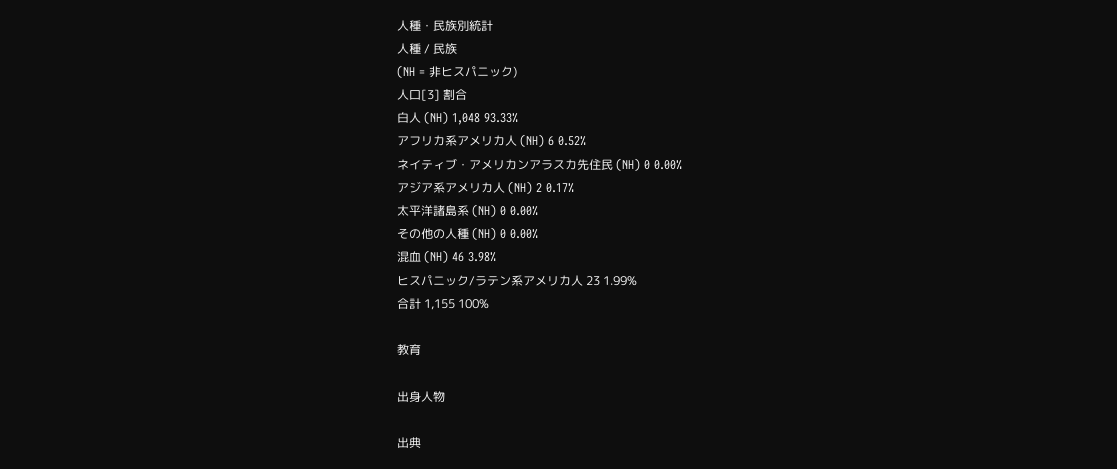人種・民族別統計
人種 / 民族
(NH = 非ヒスパニック)
人口[3] 割合
白人 (NH) 1,048 93.33%
アフリカ系アメリカ人 (NH) 6 0.52%
ネイティブ・アメリカンアラスカ先住民 (NH) 0 0.00%
アジア系アメリカ人 (NH) 2 0.17%
太平洋諸島系 (NH) 0 0.00%
その他の人種 (NH) 0 0.00%
混血 (NH) 46 3.98%
ヒスパニック/ラテン系アメリカ人 23 1.99%
合計 1,155 100%

教育

出身人物

出典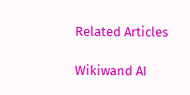Related Articles

Wikiwand AI